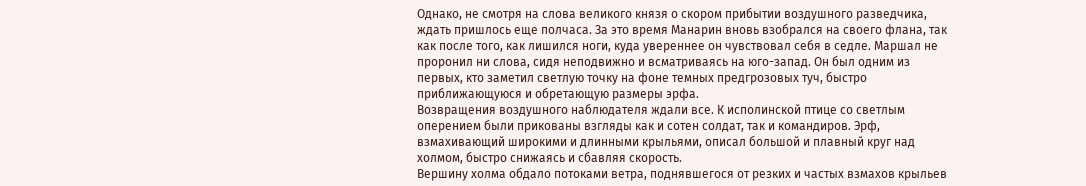Однако, не смотря на слова великого князя о скором прибытии воздушного разведчика, ждать пришлось еще полчаса. За это время Манарин вновь взобрался на своего флана, так как после того, как лишился ноги, куда увереннее он чувствовал себя в седле. Маршал не проронил ни слова, сидя неподвижно и всматриваясь на юго-запад. Он был одним из первых, кто заметил светлую точку на фоне темных предгрозовых туч, быстро приближающуюся и обретающую размеры эрфа.
Возвращения воздушного наблюдателя ждали все. К исполинской птице со светлым оперением были прикованы взгляды как и сотен солдат, так и командиров. Эрф, взмахивающий широкими и длинными крыльями, описал большой и плавный круг над холмом, быстро снижаясь и сбавляя скорость.
Вершину холма обдало потоками ветра, поднявшегося от резких и частых взмахов крыльев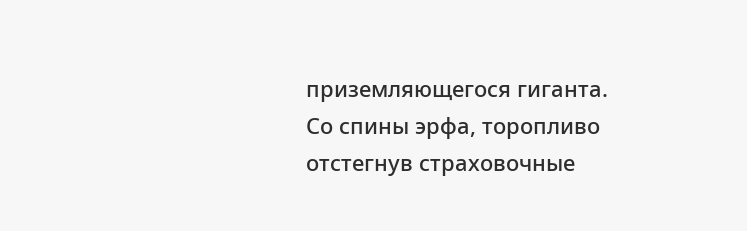приземляющегося гиганта. Со спины эрфа, торопливо отстегнув страховочные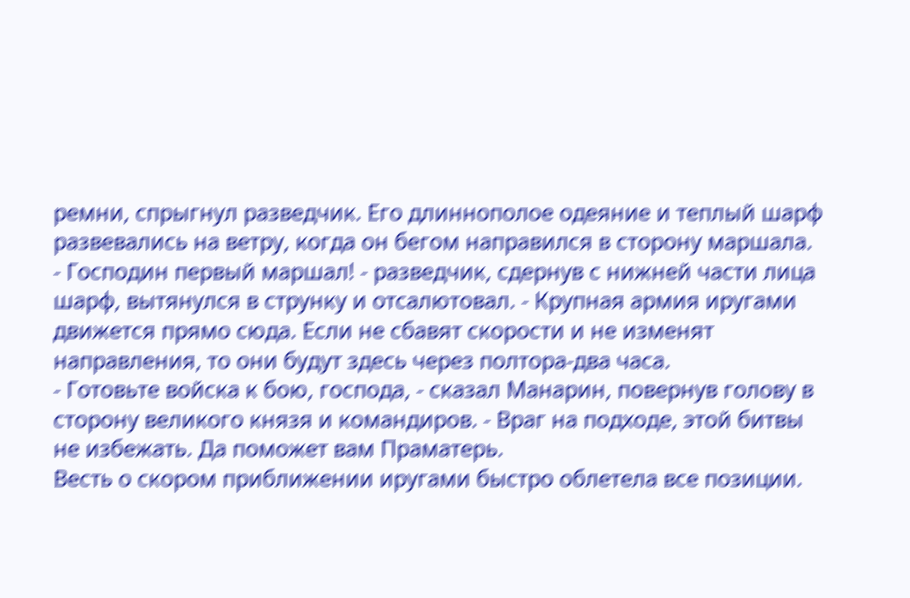ремни, спрыгнул разведчик. Его длиннополое одеяние и теплый шарф развевались на ветру, когда он бегом направился в сторону маршала.
- Господин первый маршал! - разведчик, сдернув с нижней части лица шарф, вытянулся в струнку и отсалютовал. - Крупная армия иругами движется прямо сюда. Если не сбавят скорости и не изменят направления, то они будут здесь через полтора-два часа.
- Готовьте войска к бою, господа, - сказал Манарин, повернув голову в сторону великого князя и командиров. - Враг на подходе, этой битвы не избежать. Да поможет вам Праматерь.
Весть о скором приближении иругами быстро облетела все позиции.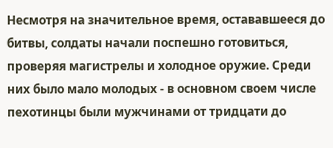Несмотря на значительное время, остававшееся до битвы, солдаты начали поспешно готовиться, проверяя магистрелы и холодное оружие. Среди них было мало молодых - в основном своем числе пехотинцы были мужчинами от тридцати до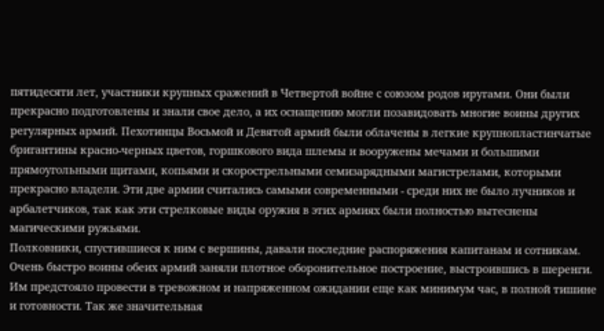пятидесяти лет, участники крупных сражений в Четвертой войне с союзом родов иругами. Они были прекрасно подготовлены и знали свое дело, а их оснащению могли позавидовать многие воины других регулярных армий. Пехотинцы Восьмой и Девятой армий были облачены в легкие крупнопластинчатые бригантины красно-черных цветов, горшкового вида шлемы и вооружены мечами и большими прямоугольными щитами, копьями и скорострельными семизарядными магистрелами, которыми прекрасно владели. Эти две армии считались самыми современными - среди них не было лучников и арбалетчиков, так как эти стрелковые виды оружия в этих армиях были полностью вытеснены магическими ружьями.
Полковники, спустившиеся к ним с вершины, давали последние распоряжения капитанам и сотникам. Очень быстро воины обеих армий заняли плотное оборонительное построение, выстроившись в шеренги. Им предстояло провести в тревожном и напряженном ожидании еще как минимум час, в полной тишине и готовности. Так же значительная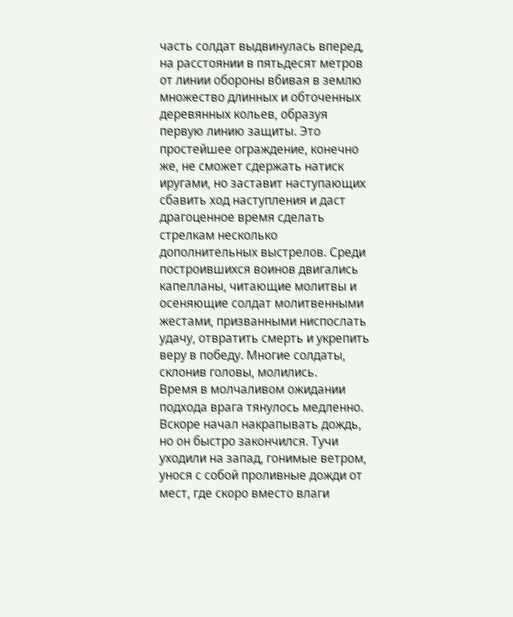часть солдат выдвинулась вперед, на расстоянии в пятьдесят метров от линии обороны вбивая в землю множество длинных и обточенных деревянных кольев, образуя первую линию защиты. Это простейшее ограждение, конечно же, не сможет сдержать натиск иругами, но заставит наступающих сбавить ход наступления и даст драгоценное время сделать стрелкам несколько дополнительных выстрелов. Среди построившихся воинов двигались капелланы, читающие молитвы и осеняющие солдат молитвенными жестами, призванными ниспослать удачу, отвратить смерть и укрепить веру в победу. Многие солдаты, склонив головы, молились.
Время в молчаливом ожидании подхода врага тянулось медленно. Вскоре начал накрапывать дождь, но он быстро закончился. Тучи уходили на запад, гонимые ветром, унося с собой проливные дожди от мест, где скоро вместо влаги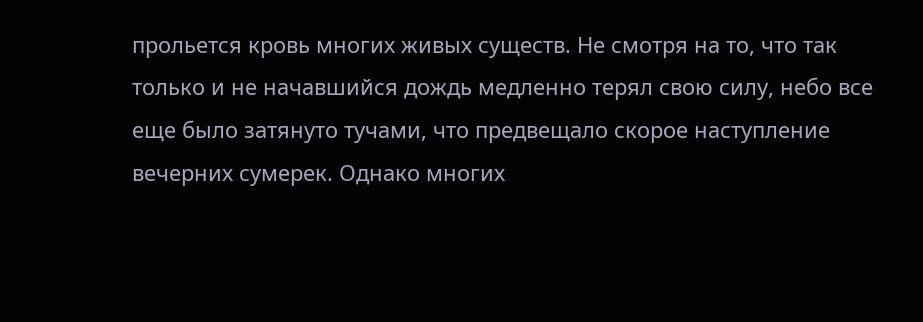прольется кровь многих живых существ. Не смотря на то, что так только и не начавшийся дождь медленно терял свою силу, небо все еще было затянуто тучами, что предвещало скорое наступление вечерних сумерек. Однако многих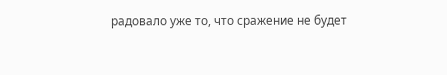радовало уже то, что сражение не будет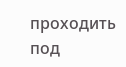проходить под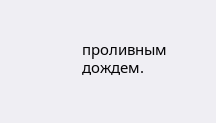проливным дождем.